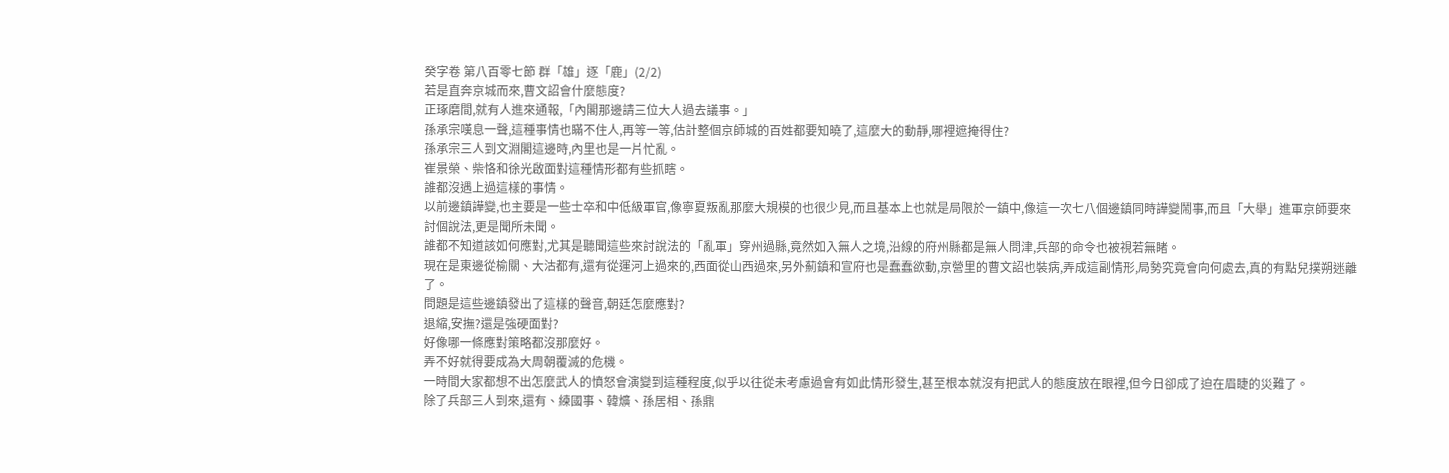癸字卷 第八百零七節 群「雄」逐「鹿」(2/2)
若是直奔京城而來,曹文詔會什麼態度?
正琢磨間,就有人進來通報,「內閣那邊請三位大人過去議事。」
孫承宗嘆息一聲,這種事情也瞞不住人,再等一等,估計整個京師城的百姓都要知曉了,這麼大的動靜,哪裡遮掩得住?
孫承宗三人到文淵閣這邊時,內里也是一片忙亂。
崔景榮、柴恪和徐光啟面對這種情形都有些抓瞎。
誰都沒遇上過這樣的事情。
以前邊鎮譁變,也主要是一些士卒和中低級軍官,像寧夏叛亂那麼大規模的也很少見,而且基本上也就是局限於一鎮中,像這一次七八個邊鎮同時譁變鬧事,而且「大舉」進軍京師要來討個說法,更是聞所未聞。
誰都不知道該如何應對,尤其是聽聞這些來討說法的「亂軍」穿州過縣,竟然如入無人之境,沿線的府州縣都是無人問津,兵部的命令也被視若無睹。
現在是東邊從榆關、大沽都有,還有從運河上過來的,西面從山西過來,另外薊鎮和宣府也是蠢蠢欲動,京營里的曹文詔也裝病,弄成這副情形,局勢究竟會向何處去,真的有點兒撲朔迷離了。
問題是這些邊鎮發出了這樣的聲音,朝廷怎麼應對?
退縮,安撫?還是強硬面對?
好像哪一條應對策略都沒那麼好。
弄不好就得要成為大周朝覆滅的危機。
一時間大家都想不出怎麼武人的憤怒會演變到這種程度,似乎以往從未考慮過會有如此情形發生,甚至根本就沒有把武人的態度放在眼裡,但今日卻成了迫在眉睫的災難了。
除了兵部三人到來,還有、練國事、韓爌、孫居相、孫鼎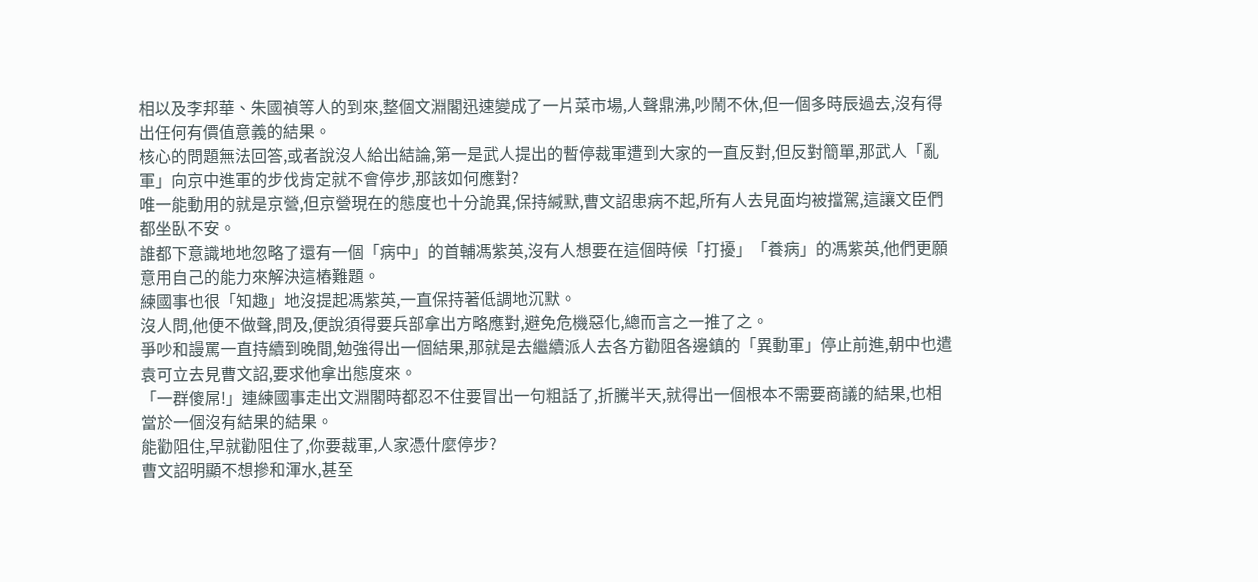相以及李邦華、朱國禎等人的到來,整個文淵閣迅速變成了一片菜市場,人聲鼎沸,吵鬧不休,但一個多時辰過去,沒有得出任何有價值意義的結果。
核心的問題無法回答,或者說沒人給出結論,第一是武人提出的暫停裁軍遭到大家的一直反對,但反對簡單,那武人「亂軍」向京中進軍的步伐肯定就不會停步,那該如何應對?
唯一能動用的就是京營,但京營現在的態度也十分詭異,保持緘默,曹文詔患病不起,所有人去見面均被擋駕,這讓文臣們都坐臥不安。
誰都下意識地地忽略了還有一個「病中」的首輔馮紫英,沒有人想要在這個時候「打擾」「養病」的馮紫英,他們更願意用自己的能力來解決這樁難題。
練國事也很「知趣」地沒提起馮紫英,一直保持著低調地沉默。
沒人問,他便不做聲,問及,便說須得要兵部拿出方略應對,避免危機惡化,總而言之一推了之。
爭吵和謾罵一直持續到晚間,勉強得出一個結果,那就是去繼續派人去各方勸阻各邊鎮的「異動軍」停止前進,朝中也遣袁可立去見曹文詔,要求他拿出態度來。
「一群傻屌!」連練國事走出文淵閣時都忍不住要冒出一句粗話了,折騰半天,就得出一個根本不需要商議的結果,也相當於一個沒有結果的結果。
能勸阻住,早就勸阻住了,你要裁軍,人家憑什麼停步?
曹文詔明顯不想摻和渾水,甚至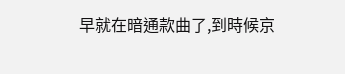早就在暗通款曲了,到時候京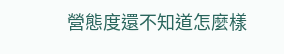營態度還不知道怎麼樣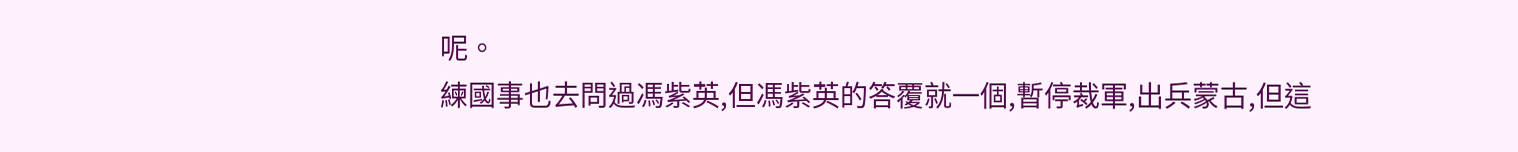呢。
練國事也去問過馮紫英,但馮紫英的答覆就一個,暫停裁軍,出兵蒙古,但這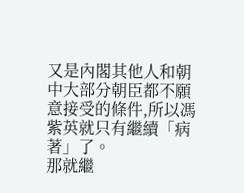又是內閣其他人和朝中大部分朝臣都不願意接受的條件,所以馮紫英就只有繼續「病著」了。
那就繼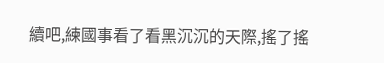續吧,練國事看了看黑沉沉的天際,搖了搖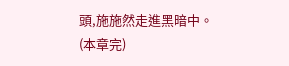頭,施施然走進黑暗中。
(本章完)